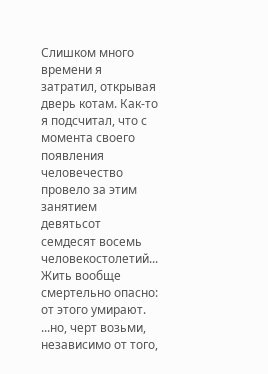Слишком много времени я затратил, открывая дверь котам. Как-то я подсчитал, что с момента своего появления человечество провело за этим занятием девятьсот семдесят восемь человекостолетий...
Жить вообще смертельно опасно: от этого умирают.
...но, черт возьми, независимо от того,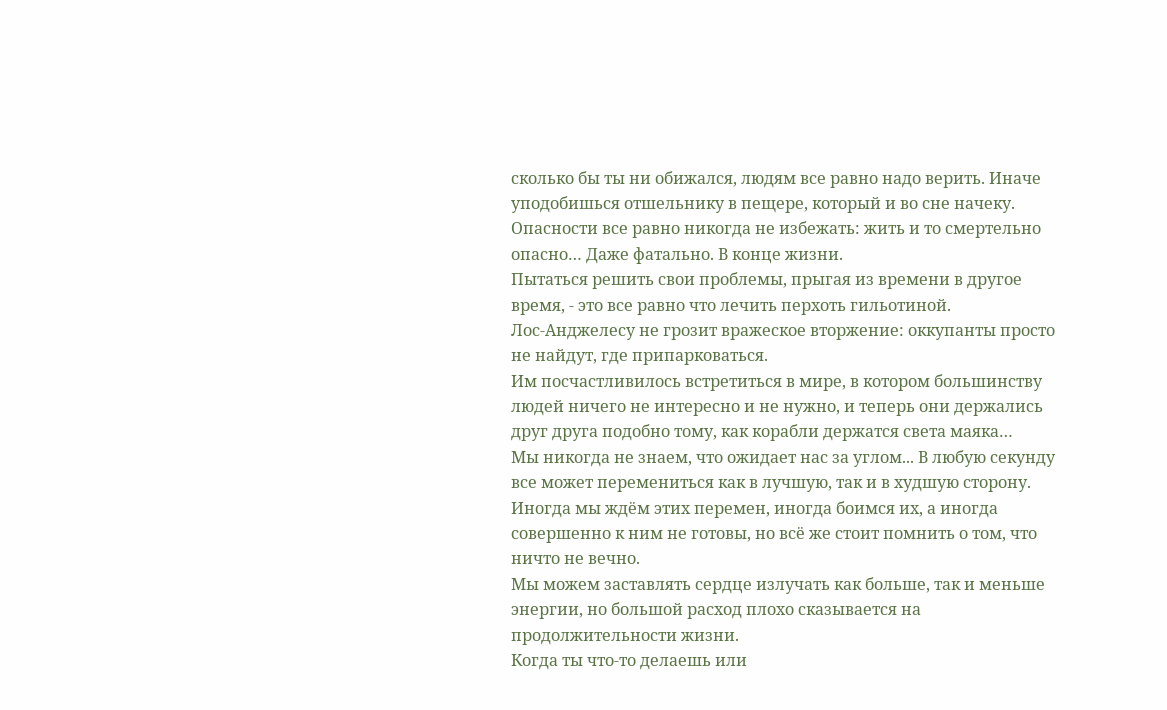сколько бы ты ни обижался, людям все равно надо верить. Иначе уподобишься отшельнику в пещере, который и во сне начеку. Опасности все равно никогда не избежать: жить и то смертельно опасно… Даже фатально. В конце жизни.
Пытаться решить свои проблемы, прыгая из времени в другое время, - это все равно что лечить перхоть гильотиной.
Лос-Анджелесу не грозит вражеское вторжение: оккупанты просто не найдут, где припарковаться.
Им посчастливилось встретиться в мире, в котором большинству людей ничего не интересно и не нужно, и теперь они держались друг друга подобно тому, как корабли держатся света маяка…
Мы никогда не знаем, что ожидает нас за углом... В любую секунду все может перемениться как в лучшую, так и в худшую сторону. Иногда мы ждём этих перемен, иногда боимся их, а иногда совершенно к ним не готовы, но всё же стоит помнить о том, что ничто не вечно.
Мы можем заставлять сердце излучать как больше, так и меньше энергии, но большой расход плохо сказывается на продолжительности жизни.
Когда ты что-то делаешь или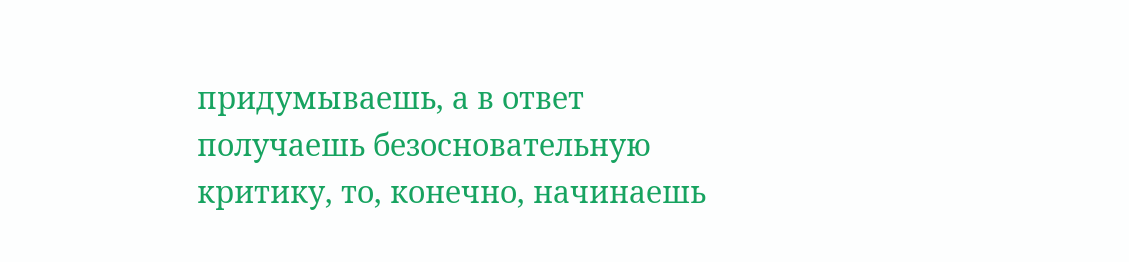придумываешь, а в ответ получаешь безосновательную критику, то, конечно, начинаешь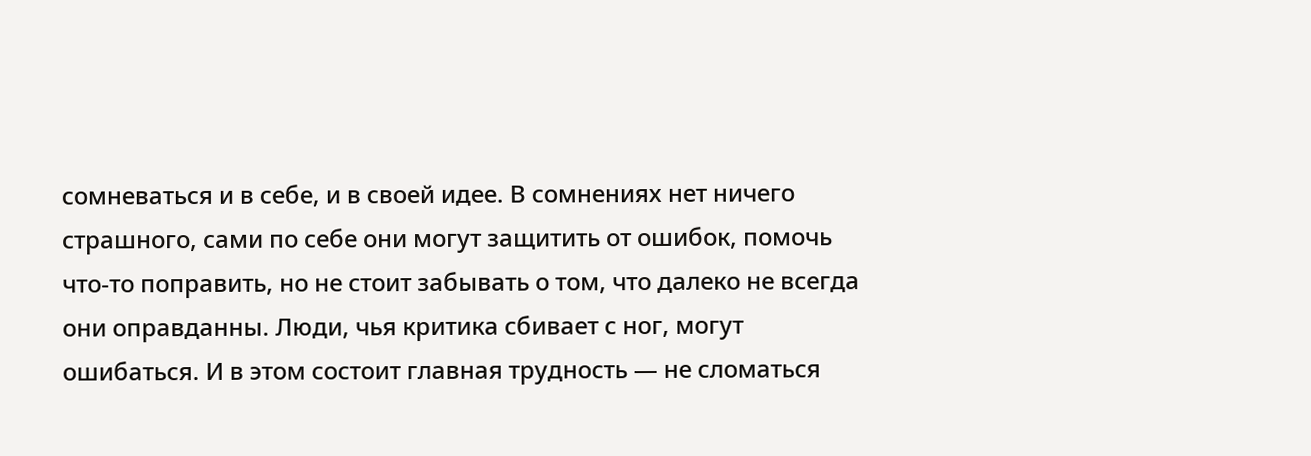сомневаться и в себе, и в своей идее. В сомнениях нет ничего страшного, сами по себе они могут защитить от ошибок, помочь что-то поправить, но не стоит забывать о том, что далеко не всегда они оправданны. Люди, чья критика сбивает с ног, могут ошибаться. И в этом состоит главная трудность — не сломаться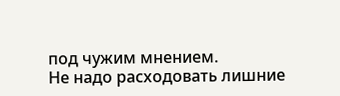под чужим мнением.
Не надо расходовать лишние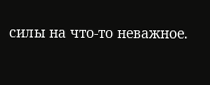силы на что-то неважное.